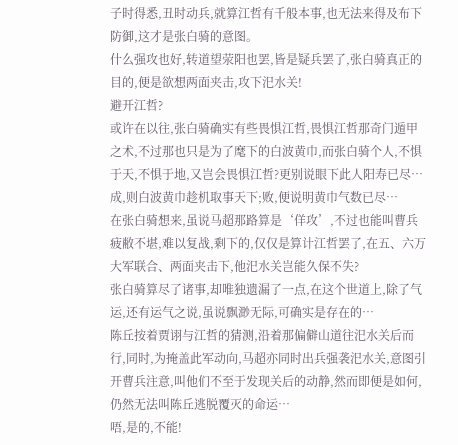子时得悉,丑时动兵,就算江哲有千般本事,也无法来得及布下防御,这才是张白骑的意图。
什么强攻也好,转道望荥阳也罢,皆是疑兵罢了,张白骑真正的目的,便是欲想两面夹击,攻下汜水关!
避开江哲?
或许在以往,张白骑确实有些畏惧江哲,畏惧江哲那奇门遁甲之术,不过那也只是为了麾下的白波黄巾,而张白骑个人,不惧于天,不惧于地,又岂会畏惧江哲?更别说眼下此人阳寿已尽…
成,则白波黄巾趁机取事天下;败,便说明黄巾气数已尽…
在张白骑想来,虽说马超那路算是‘佯攻’,不过也能叫曹兵疲敝不堪,难以复战,剩下的,仅仅是算计江哲罢了,在五、六万大军联合、两面夹击下,他汜水关岂能久保不失?
张白骑算尽了诸事,却唯独遗漏了一点,在这个世道上,除了气运,还有运气之说,虽说飘渺无际,可确实是存在的…
陈丘按着贾诩与江哲的猜测,沿着那偏僻山道往汜水关后而行,同时,为掩盖此军动向,马超亦同时出兵强袭汜水关,意图引开曹兵注意,叫他们不至于发现关后的动静,然而即便是如何,仍然无法叫陈丘逃脱覆灭的命运…
唔,是的,不能!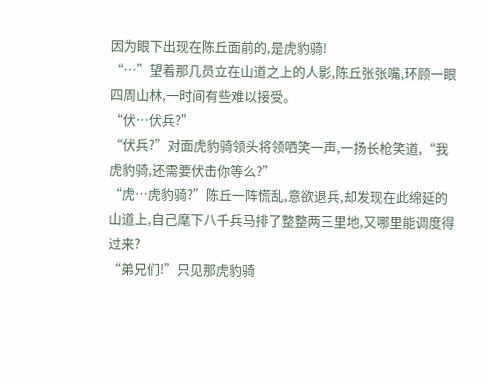因为眼下出现在陈丘面前的,是虎豹骑!
“…”望着那几员立在山道之上的人影,陈丘张张嘴,环顾一眼四周山林,一时间有些难以接受。
“伏…伏兵?”
“伏兵?”对面虎豹骑领头将领哂笑一声,一扬长枪笑道,“我虎豹骑,还需要伏击你等么?”
“虎…虎豹骑?”陈丘一阵慌乱,意欲退兵,却发现在此绵延的山道上,自己麾下八千兵马排了整整两三里地,又哪里能调度得过来?
“弟兄们!”只见那虎豹骑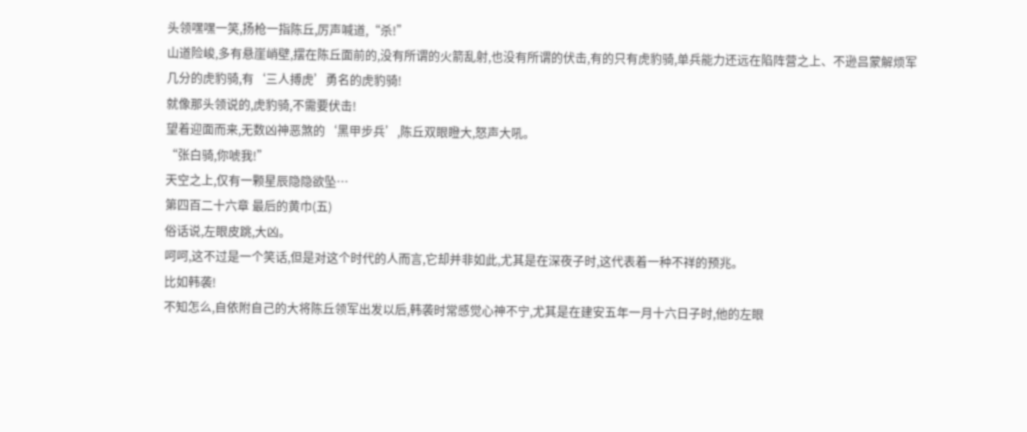头领嘿嘿一笑,扬枪一指陈丘,厉声喊道,“杀!”
山道险峻,多有悬崖峭壁,摆在陈丘面前的,没有所谓的火箭乱射,也没有所谓的伏击,有的只有虎豹骑,单兵能力还远在陷阵营之上、不逊吕蒙解烦军几分的虎豹骑,有‘三人搏虎’勇名的虎豹骑!
就像那头领说的,虎豹骑,不需要伏击!
望着迎面而来,无数凶神恶煞的‘黑甲步兵’,陈丘双眼瞪大,怒声大吼。
“张白骑,你唬我!”
天空之上,仅有一颗星辰隐隐欲坠…
第四百二十六章 最后的黄巾(五)
俗话说,左眼皮跳,大凶。
呵呵,这不过是一个笑话,但是对这个时代的人而言,它却并非如此,尤其是在深夜子时,这代表着一种不祥的预兆。
比如韩袭!
不知怎么,自依附自己的大将陈丘领军出发以后,韩袭时常感觉心神不宁,尤其是在建安五年一月十六日子时,他的左眼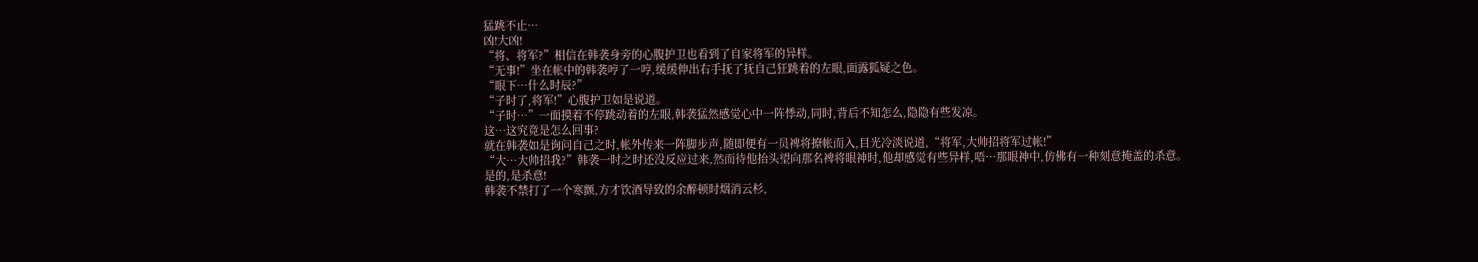猛跳不止…
凶!大凶!
“将、将军?”相信在韩袭身旁的心腹护卫也看到了自家将军的异样。
“无事!”坐在帐中的韩袭哼了一哼,缓缓伸出右手抚了抚自己狂跳着的左眼,面露狐疑之色。
“眼下…什么时辰?”
“子时了,将军!”心腹护卫如是说道。
“子时…”一面摸着不停跳动着的左眼,韩袭猛然感觉心中一阵悸动,同时,背后不知怎么,隐隐有些发凉。
这…这究竟是怎么回事?
就在韩袭如是询问自己之时,帐外传来一阵脚步声,随即便有一员裨将撩帐而入,目光冷淡说道,“将军,大帅招将军过帐!”
“大…大帅招我?”韩袭一时之时还没反应过来,然而待他抬头望向那名裨将眼神时,他却感觉有些异样,唔…那眼神中,仿佛有一种刻意掩盖的杀意。
是的,是杀意!
韩袭不禁打了一个寒颤,方才饮酒导致的余醉顿时烟消云杉,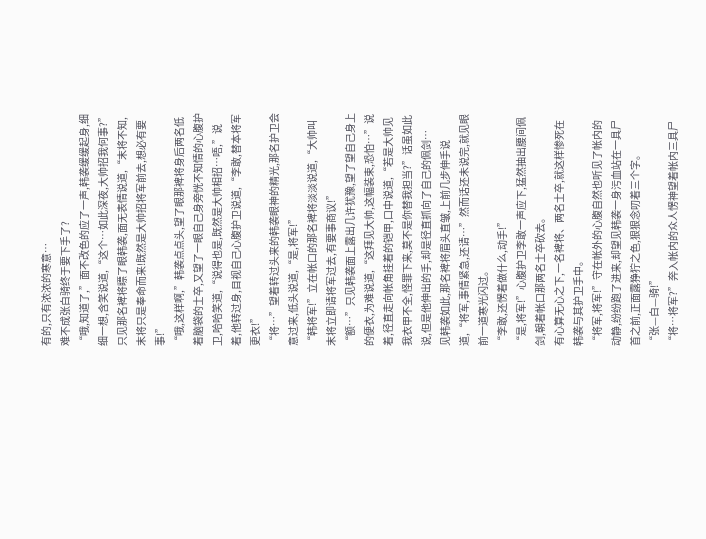有的,只有浓浓的寒意…
难不成张白骑终于要下手了?
“哦,知道了,”面不改色的应了一声,韩袭缓缓起身,细细一想,含笑说道,“这个…如此深夜,大帅招我何事?”
只见那名裨将瞟了眼韩袭,面无表情说道,“末将不知,末将只是奉命而来!既然是大帅招将军前去,想必有要事!”
“哦,这样啊,”韩袭点点头,望了眼那裨将身后两名低着脑袋的士卒,又望了一眼自己身旁恍不知情的心腹护卫,哈哈笑道,“说得也是,既然是大帅相招…唔,”说着,他转过身,目视自己心腹护卫说道,“李敢,替本将军更衣!”
“将…”望着转过头来的韩袭眼神的精光,那名护卫会意过来,低头说道,“是,将军!”
“韩将军!”立在帐口的那名裨将淡淡说道,“大帅叫末将立即请将军过去,有要事商议!”
“额…”只见韩袭面上露出几许犹豫,望了望自己身上的便衣,为难说道,“这拜见大帅,这幅装束,恐怕…”说着,径直走向帐角挂着的铠甲,口中说道,“若是大帅见我衣甲不全,怪罪下来,莫不是你替我担当?”话虽如此说,但是他伸出的手,却是径直抓向了自己的佩剑…
见韩袭如此,那名裨将眉头直皱,上前几步伸手说道,“将军,事情紧急,还请…”然而话还未说完,就见眼前一道寒光闪过。
“李敢,还愣着做什么,动手!”
“是,将军!”心腹护卫李敢一声应下,猛然抽出腰间佩剑,朝着帐口那两名士卒砍去。
有心算无心之下,一名裨将、两名士卒,就这样惨死在韩袭与其护卫手中。
“将军,将军!”守在帐外的心腹自然也听见了帐内的动静,纷纷跑了进来,却望见韩袭一身污血站在一具尸首之前,正面露狰狞之色,狠狠念叨着三个字。
“张—白—骑!”
“将…将军?”奔入帐内的众人愣神望着帐内三具尸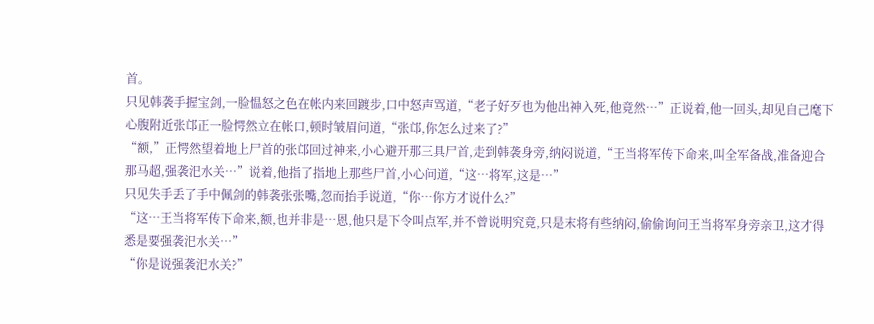首。
只见韩袭手握宝剑,一脸愠怒之色在帐内来回踱步,口中怒声骂道,“老子好歹也为他出神入死,他竟然…”正说着,他一回头,却见自己麾下心腹附近张邙正一脸愕然立在帐口,顿时皱眉问道,“张邙,你怎么过来了?”
“额,”正愕然望着地上尸首的张邙回过神来,小心避开那三具尸首,走到韩袭身旁,纳闷说道,“王当将军传下命来,叫全军备战,准备迎合那马超,强袭汜水关…”说着,他指了指地上那些尸首,小心问道,“这…将军,这是…”
只见失手丢了手中佩剑的韩袭张张嘴,忽而抬手说道,“你…你方才说什么?”
“这…王当将军传下命来,额,也并非是…恩,他只是下令叫点军,并不曾说明究竟,只是末将有些纳闷,偷偷询问王当将军身旁亲卫,这才得悉是要强袭汜水关…”
“你是说强袭汜水关?”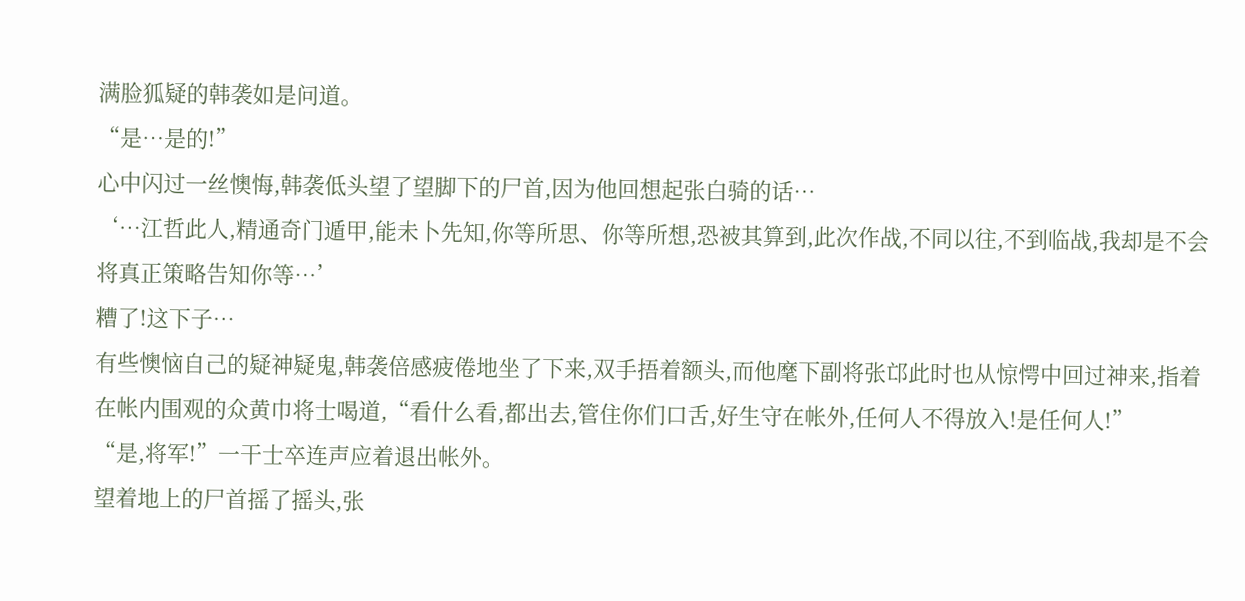满脸狐疑的韩袭如是问道。
“是…是的!”
心中闪过一丝懊悔,韩袭低头望了望脚下的尸首,因为他回想起张白骑的话…
‘…江哲此人,精通奇门遁甲,能未卜先知,你等所思、你等所想,恐被其算到,此次作战,不同以往,不到临战,我却是不会将真正策略告知你等…’
糟了!这下子…
有些懊恼自己的疑神疑鬼,韩袭倍感疲倦地坐了下来,双手捂着额头,而他麾下副将张邙此时也从惊愕中回过神来,指着在帐内围观的众黄巾将士喝道,“看什么看,都出去,管住你们口舌,好生守在帐外,任何人不得放入!是任何人!”
“是,将军!”一干士卒连声应着退出帐外。
望着地上的尸首摇了摇头,张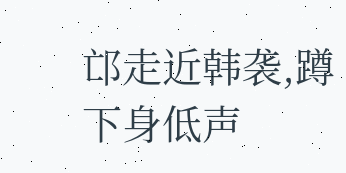邙走近韩袭,蹲下身低声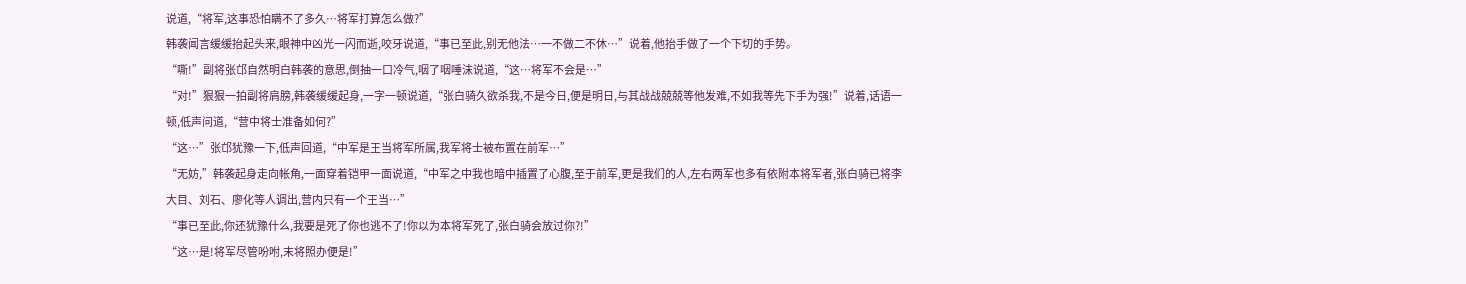说道,“将军,这事恐怕瞒不了多久…将军打算怎么做?”
韩袭闻言缓缓抬起头来,眼神中凶光一闪而逝,咬牙说道,“事已至此,别无他法…一不做二不休…”说着,他抬手做了一个下切的手势。
“嘶!”副将张邙自然明白韩袭的意思,倒抽一口冷气,咽了咽唾沫说道,“这…将军不会是…”
“对!”狠狠一拍副将肩膀,韩袭缓缓起身,一字一顿说道,“张白骑久欲杀我,不是今日,便是明日,与其战战兢兢等他发难,不如我等先下手为强!”说着,话语一顿,低声问道,“营中将士准备如何?”
“这…”张邙犹豫一下,低声回道,“中军是王当将军所属,我军将士被布置在前军…”
“无妨,”韩袭起身走向帐角,一面穿着铠甲一面说道,“中军之中我也暗中插置了心腹,至于前军,更是我们的人,左右两军也多有依附本将军者,张白骑已将李大目、刘石、廖化等人调出,营内只有一个王当…”
“事已至此,你还犹豫什么,我要是死了你也逃不了!你以为本将军死了,张白骑会放过你?!”
“这…是!将军尽管吩咐,末将照办便是!”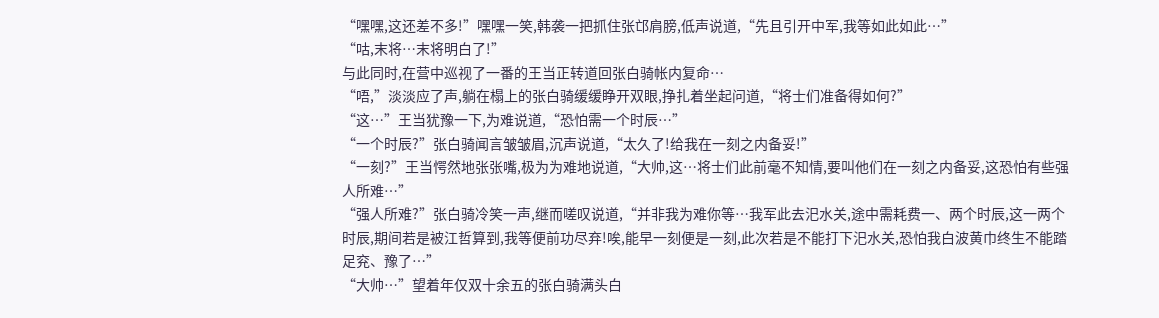“嘿嘿,这还差不多!”嘿嘿一笑,韩袭一把抓住张邙肩膀,低声说道,“先且引开中军,我等如此如此…”
“咕,末将…末将明白了!”
与此同时,在营中巡视了一番的王当正转道回张白骑帐内复命…
“唔,”淡淡应了声,躺在榻上的张白骑缓缓睁开双眼,挣扎着坐起问道,“将士们准备得如何?”
“这…”王当犹豫一下,为难说道,“恐怕需一个时辰…”
“一个时辰?”张白骑闻言皱皱眉,沉声说道,“太久了!给我在一刻之内备妥!”
“一刻?”王当愕然地张张嘴,极为为难地说道,“大帅,这…将士们此前毫不知情,要叫他们在一刻之内备妥,这恐怕有些强人所难…”
“强人所难?”张白骑冷笑一声,继而嗟叹说道,“并非我为难你等…我军此去汜水关,途中需耗费一、两个时辰,这一两个时辰,期间若是被江哲算到,我等便前功尽弃!唉,能早一刻便是一刻,此次若是不能打下汜水关,恐怕我白波黄巾终生不能踏足兖、豫了…”
“大帅…”望着年仅双十余五的张白骑满头白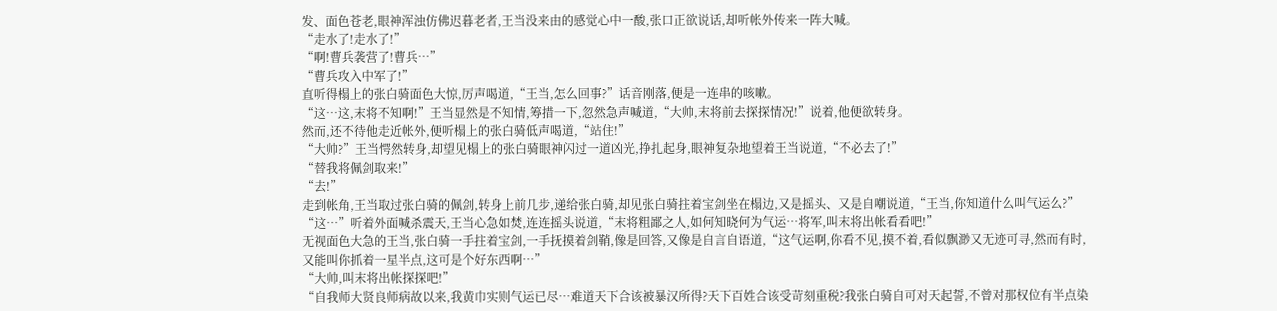发、面色苍老,眼神浑浊仿佛迟暮老者,王当没来由的感觉心中一酸,张口正欲说话,却听帐外传来一阵大喊。
“走水了!走水了!”
“啊!曹兵袭营了!曹兵…”
“曹兵攻入中军了!”
直听得榻上的张白骑面色大惊,厉声喝道,“王当,怎么回事?”话音刚落,便是一连串的咳嗽。
“这…这,末将不知啊!”王当显然是不知情,筹措一下,忽然急声喊道,“大帅,末将前去探探情况!”说着,他便欲转身。
然而,还不待他走近帐外,便听榻上的张白骑低声喝道,“站住!”
“大帅?”王当愕然转身,却望见榻上的张白骑眼神闪过一道凶光,挣扎起身,眼神复杂地望着王当说道,“不必去了!”
“替我将佩剑取来!”
“去!”
走到帐角,王当取过张白骑的佩剑,转身上前几步,递给张白骑,却见张白骑拄着宝剑坐在榻边,又是摇头、又是自嘲说道,“王当,你知道什么叫气运么?”
“这…”听着外面喊杀震天,王当心急如焚,连连摇头说道,“末将粗鄙之人,如何知晓何为气运…将军,叫末将出帐看看吧!”
无视面色大急的王当,张白骑一手拄着宝剑,一手抚摸着剑鞘,像是回答,又像是自言自语道,“这气运啊,你看不见,摸不着,看似飘渺又无迹可寻,然而有时,又能叫你抓着一星半点,这可是个好东西啊…”
“大帅,叫末将出帐探探吧!”
“自我师大贤良师病故以来,我黄巾实则气运已尽…难道天下合该被暴汉所得?天下百姓合该受苛刻重税?我张白骑自可对天起誓,不曾对那权位有半点染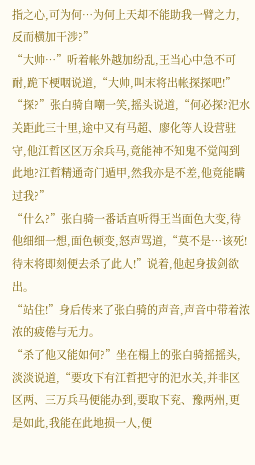指之心,可为何…为何上天却不能助我一臂之力,反而横加干涉?”
“大帅…”听着帐外越加纷乱,王当心中急不可耐,跪下梗咽说道,“大帅,叫末将出帐探探吧!”
“探?”张白骑自嘲一笑,摇头说道,“何必探?汜水关距此三十里,途中又有马超、廖化等人设营驻守,他江哲区区万余兵马,竟能神不知鬼不觉闯到此地?江哲精通奇门遁甲,然我亦是不差,他竟能瞒过我?”
“什么?”张白骑一番话直听得王当面色大变,待他细细一想,面色顿变,怒声骂道,“莫不是…该死!待末将即刻便去杀了此人!”说着,他起身拔剑欲出。
“站住!”身后传来了张白骑的声音,声音中带着浓浓的疲倦与无力。
“杀了他又能如何?”坐在榻上的张白骑摇摇头,淡淡说道,“要攻下有江哲把守的汜水关,并非区区两、三万兵马便能办到,要取下兖、豫两州,更是如此,我能在此地损一人,便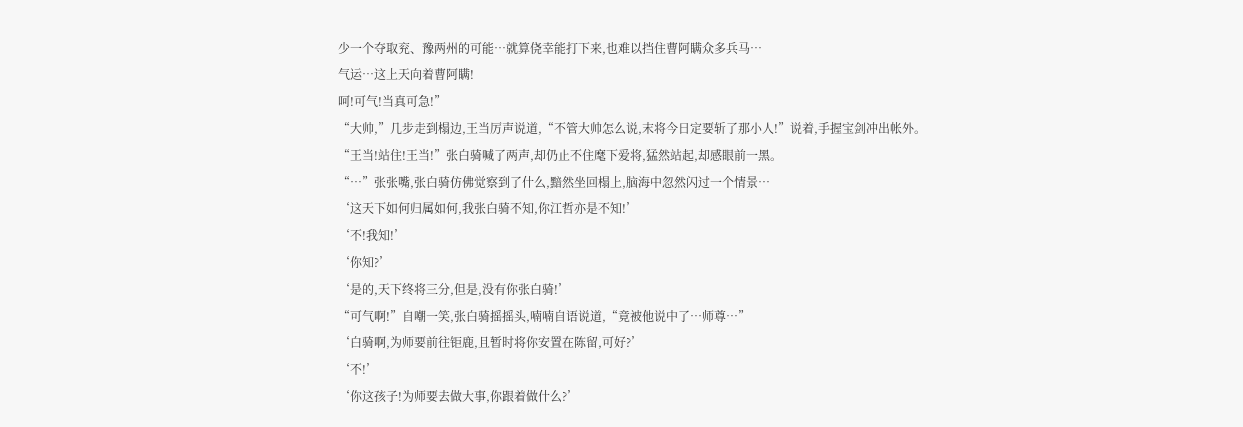少一个夺取兖、豫两州的可能…就算侥幸能打下来,也难以挡住曹阿瞒众多兵马…
气运…这上天向着曹阿瞒!
呵!可气!当真可急!”
“大帅,”几步走到榻边,王当厉声说道,“不管大帅怎么说,末将今日定要斩了那小人!”说着,手握宝剑冲出帐外。
“王当!站住!王当!”张白骑喊了两声,却仍止不住麾下爱将,猛然站起,却感眼前一黑。
“…”张张嘴,张白骑仿佛觉察到了什么,黯然坐回榻上,脑海中忽然闪过一个情景…
‘这天下如何归属如何,我张白骑不知,你江哲亦是不知!’
‘不!我知!’
‘你知?’
‘是的,天下终将三分,但是,没有你张白骑!’
“可气啊!”自嘲一笑,张白骑摇摇头,喃喃自语说道,“竟被他说中了…师尊…”
‘白骑啊,为师要前往钜鹿,且暂时将你安置在陈留,可好?’
‘不!’
‘你这孩子!为师要去做大事,你跟着做什么?’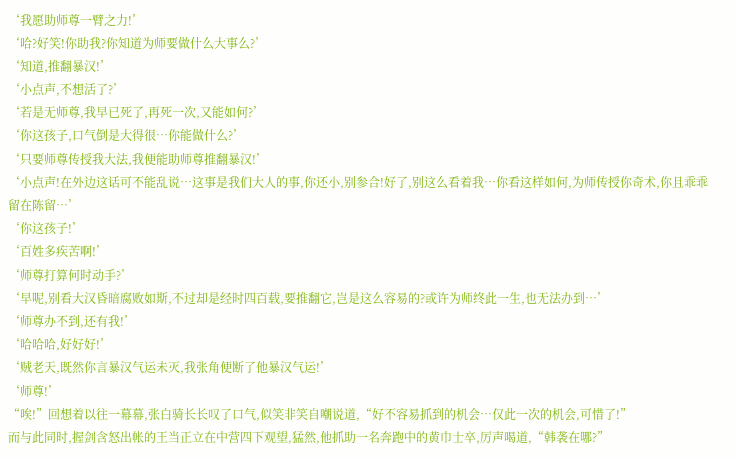‘我愿助师尊一臂之力!’
‘哈?好笑!你助我?你知道为师要做什么大事么?’
‘知道,推翻暴汉!’
‘小点声,不想活了?’
‘若是无师尊,我早已死了,再死一次,又能如何?’
‘你这孩子,口气倒是大得很…你能做什么?’
‘只要师尊传授我大法,我便能助师尊推翻暴汉!’
‘小点声!在外边这话可不能乱说…这事是我们大人的事,你还小,别参合!好了,别这么看着我…你看这样如何,为师传授你奇术,你且乖乖留在陈留…’
‘你这孩子!’
‘百姓多疾苦啊!’
‘师尊打算何时动手?’
‘早呢,别看大汉昏暗腐败如斯,不过却是经时四百载,要推翻它,岂是这么容易的?或许为师终此一生,也无法办到…’
‘师尊办不到,还有我!’
‘哈哈哈,好好好!’
‘贼老天,既然你言暴汉气运未灭,我张角便断了他暴汉气运!’
‘师尊!’
“唉!”回想着以往一幕幕,张白骑长长叹了口气,似笑非笑自嘲说道,“好不容易抓到的机会…仅此一次的机会,可惜了!”
而与此同时,握剑含怒出帐的王当正立在中营四下观望,猛然,他抓助一名奔跑中的黄巾士卒,厉声喝道,“韩袭在哪?”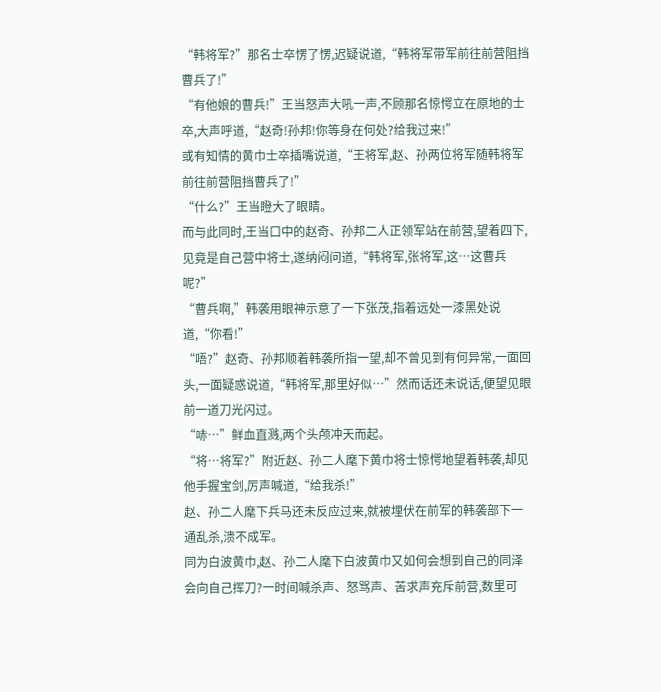“韩将军?”那名士卒愣了愣,迟疑说道,“韩将军带军前往前营阻挡曹兵了!”
“有他娘的曹兵!”王当怒声大吼一声,不顾那名惊愕立在原地的士卒,大声呼道,“赵奇!孙邦!你等身在何处?给我过来!”
或有知情的黄巾士卒插嘴说道,“王将军,赵、孙两位将军随韩将军前往前营阻挡曹兵了!”
“什么?”王当瞪大了眼睛。
而与此同时,王当口中的赵奇、孙邦二人正领军站在前营,望着四下,见竟是自己营中将士,遂纳闷问道,“韩将军,张将军,这…这曹兵呢?”
“曹兵啊,”韩袭用眼神示意了一下张茂,指着远处一漆黑处说道,“你看!”
“唔?”赵奇、孙邦顺着韩袭所指一望,却不曾见到有何异常,一面回头,一面疑惑说道,“韩将军,那里好似…”然而话还未说话,便望见眼前一道刀光闪过。
“哧…”鲜血直溅,两个头颅冲天而起。
“将…将军?”附近赵、孙二人麾下黄巾将士惊愕地望着韩袭,却见他手握宝剑,厉声喊道,“给我杀!”
赵、孙二人麾下兵马还未反应过来,就被埋伏在前军的韩袭部下一通乱杀,溃不成军。
同为白波黄巾,赵、孙二人麾下白波黄巾又如何会想到自己的同泽会向自己挥刀?一时间喊杀声、怒骂声、苦求声充斥前营,数里可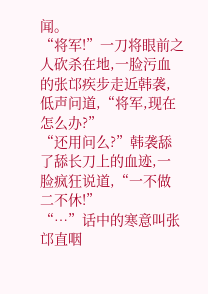闻。
“将军!”一刀将眼前之人砍杀在地,一脸污血的张邙疾步走近韩袭,低声问道,“将军,现在怎么办?”
“还用问么?”韩袭舔了舔长刀上的血迹,一脸疯狂说道,“一不做二不休!”
“…”话中的寒意叫张邙直咽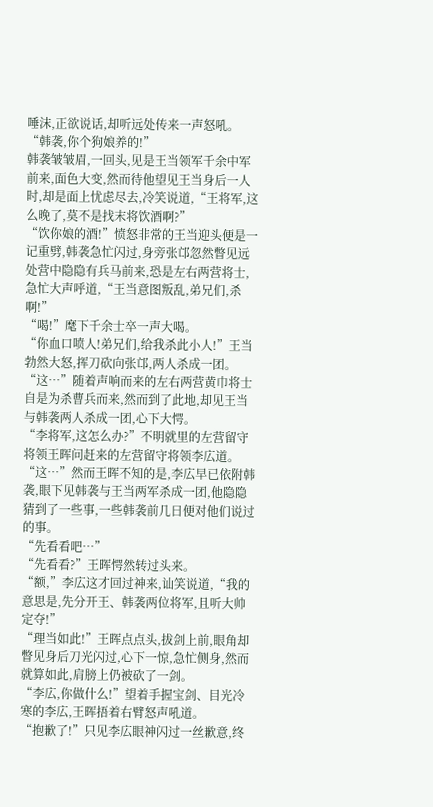唾沫,正欲说话,却听远处传来一声怒吼。
“韩袭,你个狗娘养的!”
韩袭皱皱眉,一回头,见是王当领军千余中军前来,面色大变,然而待他望见王当身后一人时,却是面上忧虑尽去,冷笑说道,“王将军,这么晚了,莫不是找末将饮酒啊?”
“饮你娘的酒!”愤怒非常的王当迎头便是一记重劈,韩袭急忙闪过,身旁张邙忽然瞥见远处营中隐隐有兵马前来,恐是左右两营将士,急忙大声呼道,“王当意图叛乱,弟兄们,杀啊!”
“喝!”麾下千余士卒一声大喝。
“你血口喷人!弟兄们,给我杀此小人!”王当勃然大怒,挥刀砍向张邙,两人杀成一团。
“这…”随着声响而来的左右两营黄巾将士自是为杀曹兵而来,然而到了此地,却见王当与韩袭两人杀成一团,心下大愕。
“李将军,这怎么办?”不明就里的左营留守将领王晖问赶来的左营留守将领李広道。
“这…”然而王晖不知的是,李広早已依附韩袭,眼下见韩袭与王当两军杀成一团,他隐隐猜到了一些事,一些韩袭前几日便对他们说过的事。
“先看看吧…”
“先看看?”王晖愕然转过头来。
“额,”李広这才回过神来,讪笑说道,“我的意思是,先分开王、韩袭两位将军,且听大帅定夺!”
“理当如此!”王晖点点头,拔剑上前,眼角却瞥见身后刀光闪过,心下一惊,急忙侧身,然而就算如此,肩膀上仍被砍了一剑。
“李広,你做什么!”望着手握宝剑、目光冷寒的李広,王晖捂着右臂怒声吼道。
“抱歉了!”只见李広眼神闪过一丝歉意,终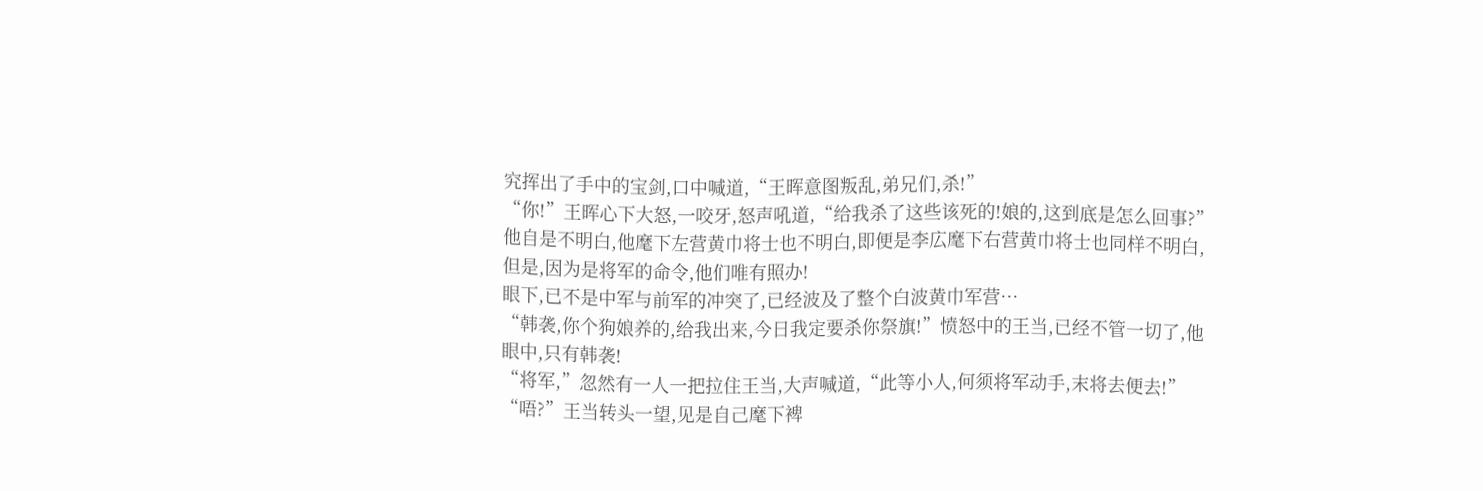究挥出了手中的宝剑,口中喊道,“王晖意图叛乱,弟兄们,杀!”
“你!”王晖心下大怒,一咬牙,怒声吼道,“给我杀了这些该死的!娘的,这到底是怎么回事?”
他自是不明白,他麾下左营黄巾将士也不明白,即便是李広麾下右营黄巾将士也同样不明白,但是,因为是将军的命令,他们唯有照办!
眼下,已不是中军与前军的冲突了,已经波及了整个白波黄巾军营…
“韩袭,你个狗娘养的,给我出来,今日我定要杀你祭旗!”愤怒中的王当,已经不管一切了,他眼中,只有韩袭!
“将军,”忽然有一人一把拉住王当,大声喊道,“此等小人,何须将军动手,末将去便去!”
“唔?”王当转头一望,见是自己麾下裨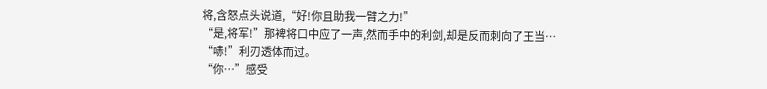将,含怒点头说道,“好!你且助我一臂之力!”
“是,将军!”那裨将口中应了一声,然而手中的利剑,却是反而刺向了王当…
“哧!”利刃透体而过。
“你…”感受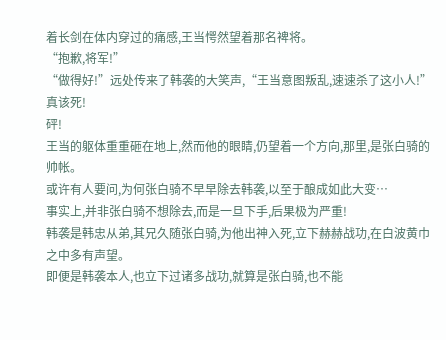着长剑在体内穿过的痛感,王当愕然望着那名裨将。
“抱歉,将军!”
“做得好!”远处传来了韩袭的大笑声,“王当意图叛乱,速速杀了这小人!”
真该死!
砰!
王当的躯体重重砸在地上,然而他的眼睛,仍望着一个方向,那里,是张白骑的帅帐。
或许有人要问,为何张白骑不早早除去韩袭,以至于酿成如此大变…
事实上,并非张白骑不想除去,而是一旦下手,后果极为严重!
韩袭是韩忠从弟,其兄久随张白骑,为他出神入死,立下赫赫战功,在白波黄巾之中多有声望。
即便是韩袭本人,也立下过诸多战功,就算是张白骑,也不能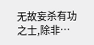无故妄杀有功之士,除非…